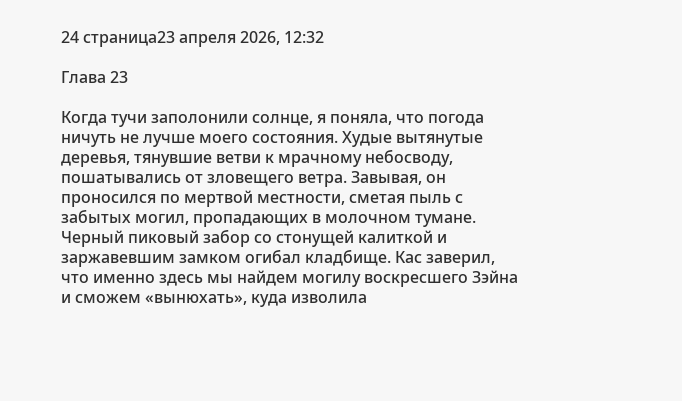24 страница23 апреля 2026, 12:32

Глава 23

Когда тучи заполонили солнце, я поняла, что погода ничуть не лучше моего состояния. Худые вытянутые деревья, тянувшие ветви к мрачному небосводу, пошатывались от зловещего ветра. Завывая, он проносился по мертвой местности, сметая пыль с забытых могил, пропадающих в молочном тумане. Черный пиковый забор со стонущей калиткой и заржавевшим замком огибал кладбище. Кас заверил, что именно здесь мы найдем могилу воскресшего Зэйна и сможем «вынюхать», куда изволила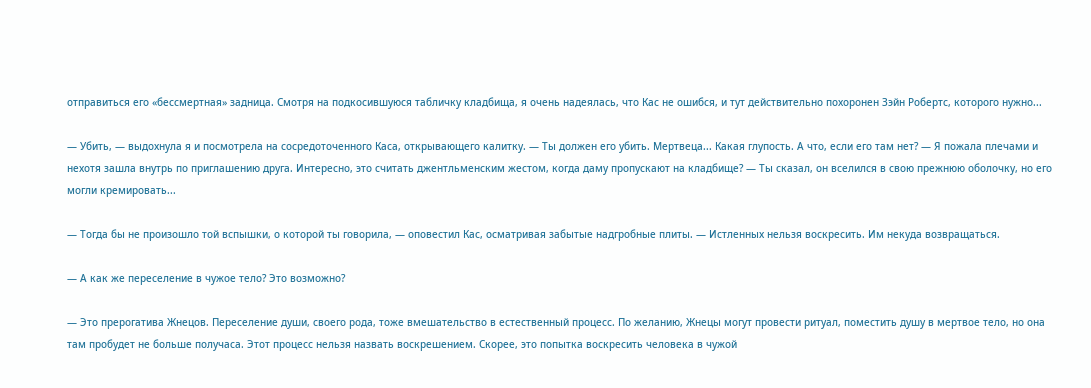отправиться его «бессмертная» задница. Смотря на подкосившуюся табличку кладбища, я очень надеялась, что Кас не ошибся, и тут действительно похоронен Зэйн Робертс, которого нужно...

— Убить, — выдохнула я и посмотрела на сосредоточенного Каса, открывающего калитку. — Ты должен его убить. Мертвеца... Какая глупость. А что, если его там нет? — Я пожала плечами и нехотя зашла внутрь по приглашению друга. Интересно, это считать джентльменским жестом, когда даму пропускают на кладбище? — Ты сказал, он вселился в свою прежнюю оболочку, но его могли кремировать...

— Тогда бы не произошло той вспышки, о которой ты говорила, — оповестил Кас, осматривая забытые надгробные плиты. — Истленных нельзя воскресить. Им некуда возвращаться.

— А как же переселение в чужое тело? Это возможно?

— Это прерогатива Жнецов. Переселение души, своего рода, тоже вмешательство в естественный процесс. По желанию, Жнецы могут провести ритуал, поместить душу в мертвое тело, но она там пробудет не больше получаса. Этот процесс нельзя назвать воскрешением. Скорее, это попытка воскресить человека в чужой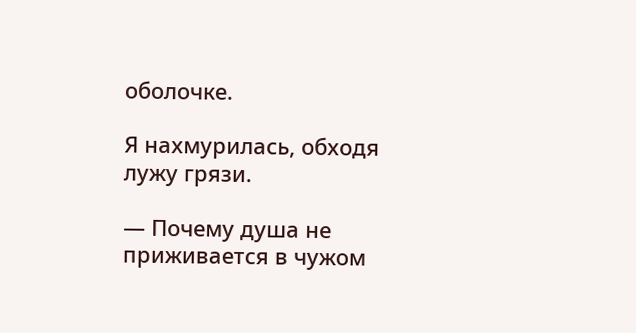оболочке.

Я нахмурилась, обходя лужу грязи.

— Почему душа не приживается в чужом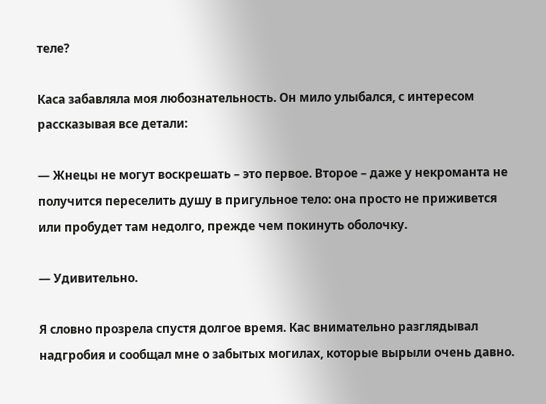теле?

Каса забавляла моя любознательность. Он мило улыбался, с интересом рассказывая все детали:

— Жнецы не могут воскрешать – это первое. Второе – даже у некроманта не получится переселить душу в пригульное тело: она просто не приживется или пробудет там недолго, прежде чем покинуть оболочку.

— Удивительно.

Я словно прозрела спустя долгое время. Кас внимательно разглядывал надгробия и сообщал мне о забытых могилах, которые вырыли очень давно.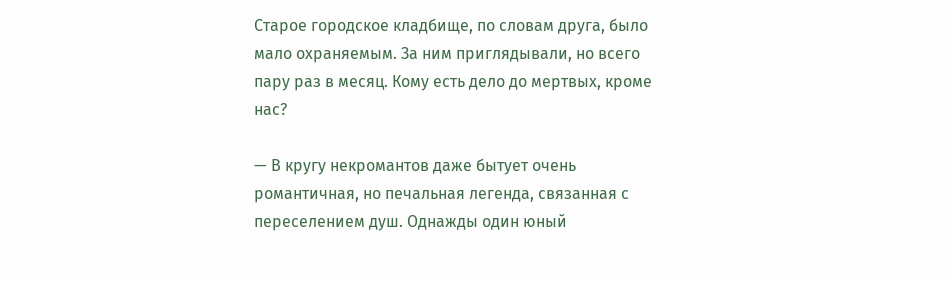Старое городское кладбище, по словам друга, было мало охраняемым. За ним приглядывали, но всего пару раз в месяц. Кому есть дело до мертвых, кроме нас?

— В кругу некромантов даже бытует очень романтичная, но печальная легенда, связанная с переселением душ. Однажды один юный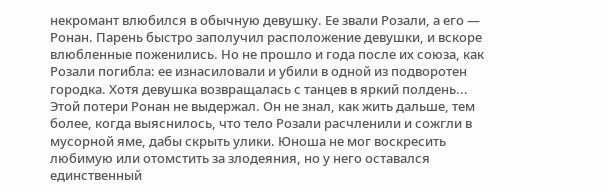некромант влюбился в обычную девушку. Ее звали Розали, а его — Ронан. Парень быстро заполучил расположение девушки, и вскоре влюбленные поженились. Но не прошло и года после их союза, как Розали погибла: ее изнасиловали и убили в одной из подворотен городка. Хотя девушка возвращалась с танцев в яркий полдень... Этой потери Ронан не выдержал. Он не знал, как жить дальше, тем более, когда выяснилось, что тело Розали расчленили и сожгли в мусорной яме, дабы скрыть улики. Юноша не мог воскресить любимую или отомстить за злодеяния, но у него оставался единственный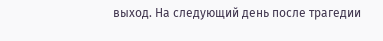выход. На следующий день после трагедии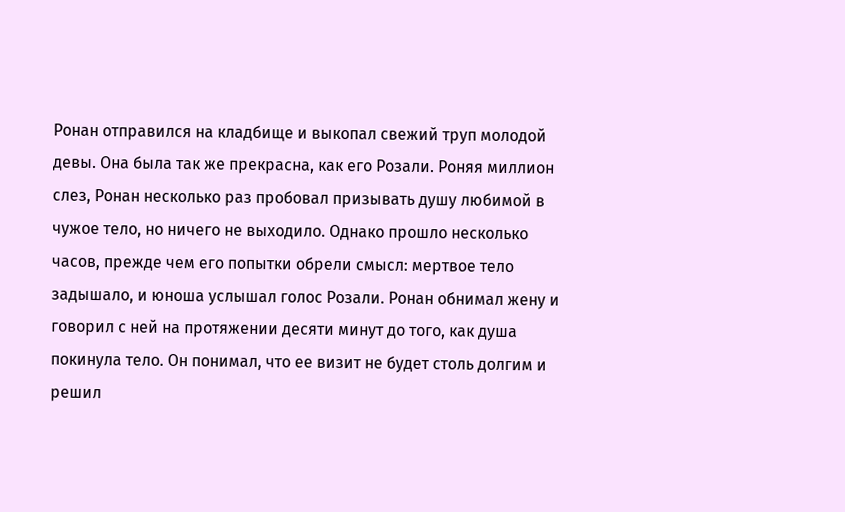Ронан отправился на кладбище и выкопал свежий труп молодой девы. Она была так же прекрасна, как его Розали. Роняя миллион слез, Ронан несколько раз пробовал призывать душу любимой в чужое тело, но ничего не выходило. Однако прошло несколько часов, прежде чем его попытки обрели смысл: мертвое тело задышало, и юноша услышал голос Розали. Ронан обнимал жену и говорил с ней на протяжении десяти минут до того, как душа покинула тело. Он понимал, что ее визит не будет столь долгим и решил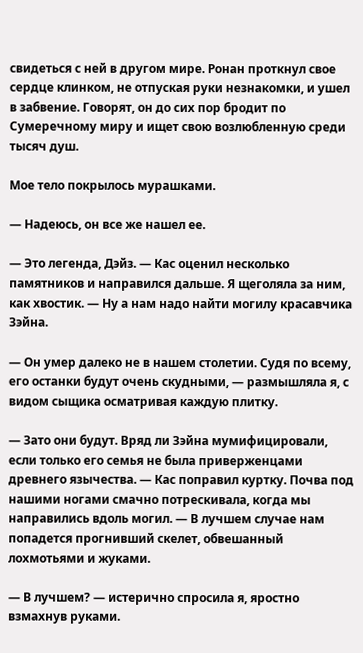свидеться с ней в другом мире. Ронан проткнул свое сердце клинком, не отпуская руки незнакомки, и ушел в забвение. Говорят, он до сих пор бродит по Сумеречному миру и ищет свою возлюбленную среди тысяч душ.

Мое тело покрылось мурашками.

— Надеюсь, он все же нашел ее.

— Это легенда, Дэйз. — Кас оценил несколько памятников и направился дальше. Я щеголяла за ним, как хвостик. — Ну а нам надо найти могилу красавчика Зэйна.

— Он умер далеко не в нашем столетии. Судя по всему, его останки будут очень скудными, — размышляла я, с видом сыщика осматривая каждую плитку.

— Зато они будут. Вряд ли Зэйна мумифицировали, если только его семья не была приверженцами древнего язычества. — Кас поправил куртку. Почва под нашими ногами смачно потрескивала, когда мы направились вдоль могил. — В лучшем случае нам попадется прогнивший скелет, обвешанный лохмотьями и жуками.

— В лучшем? — истерично спросила я, яростно взмахнув руками.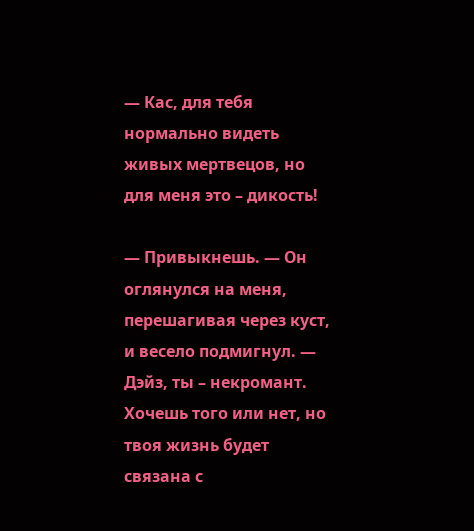— Кас, для тебя нормально видеть живых мертвецов, но для меня это – дикость!

— Привыкнешь. — Он оглянулся на меня, перешагивая через куст, и весело подмигнул. — Дэйз, ты – некромант. Хочешь того или нет, но твоя жизнь будет связана с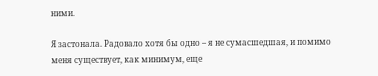ними.

Я застонала. Радовало хотя бы одно – я не сумасшедшая, и помимо меня существует, как минимум, еще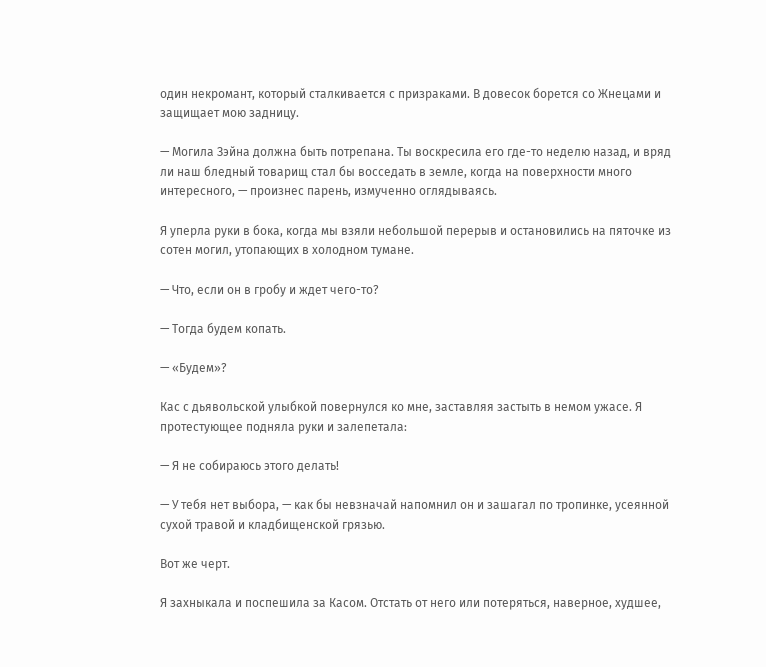один некромант, который сталкивается с призраками. В довесок борется со Жнецами и защищает мою задницу.

— Могила Зэйна должна быть потрепана. Ты воскресила его где-то неделю назад, и вряд ли наш бледный товарищ стал бы восседать в земле, когда на поверхности много интересного, — произнес парень, измученно оглядываясь.

Я уперла руки в бока, когда мы взяли небольшой перерыв и остановились на пяточке из сотен могил, утопающих в холодном тумане.

— Что, если он в гробу и ждет чего-то?

— Тогда будем копать.

— «Будем»?

Кас с дьявольской улыбкой повернулся ко мне, заставляя застыть в немом ужасе. Я протестующее подняла руки и залепетала:

— Я не собираюсь этого делать!

— У тебя нет выбора, — как бы невзначай напомнил он и зашагал по тропинке, усеянной сухой травой и кладбищенской грязью.

Вот же черт.

Я захныкала и поспешила за Касом. Отстать от него или потеряться, наверное, худшее,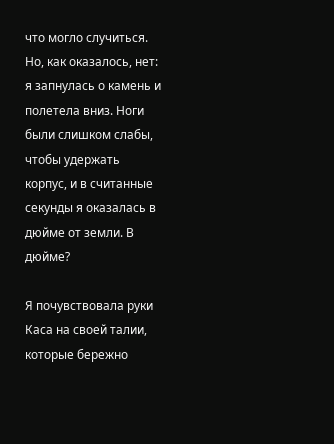что могло случиться. Но, как оказалось, нет: я запнулась о камень и полетела вниз. Ноги были слишком слабы, чтобы удержать корпус, и в считанные секунды я оказалась в дюйме от земли. В дюйме?

Я почувствовала руки Каса на своей талии, которые бережно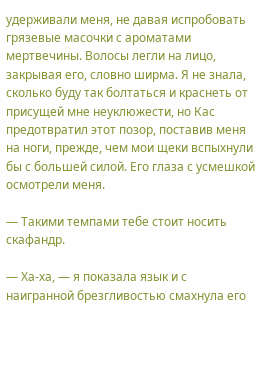удерживали меня, не давая испробовать грязевые масочки с ароматами мертвечины. Волосы легли на лицо, закрывая его, словно ширма. Я не знала, сколько буду так болтаться и краснеть от присущей мне неуклюжести, но Кас предотвратил этот позор, поставив меня на ноги, прежде, чем мои щеки вспыхнули бы с большей силой. Его глаза с усмешкой осмотрели меня.

— Такими темпами тебе стоит носить скафандр.

— Ха-ха, — я показала язык и с наигранной брезгливостью смахнула его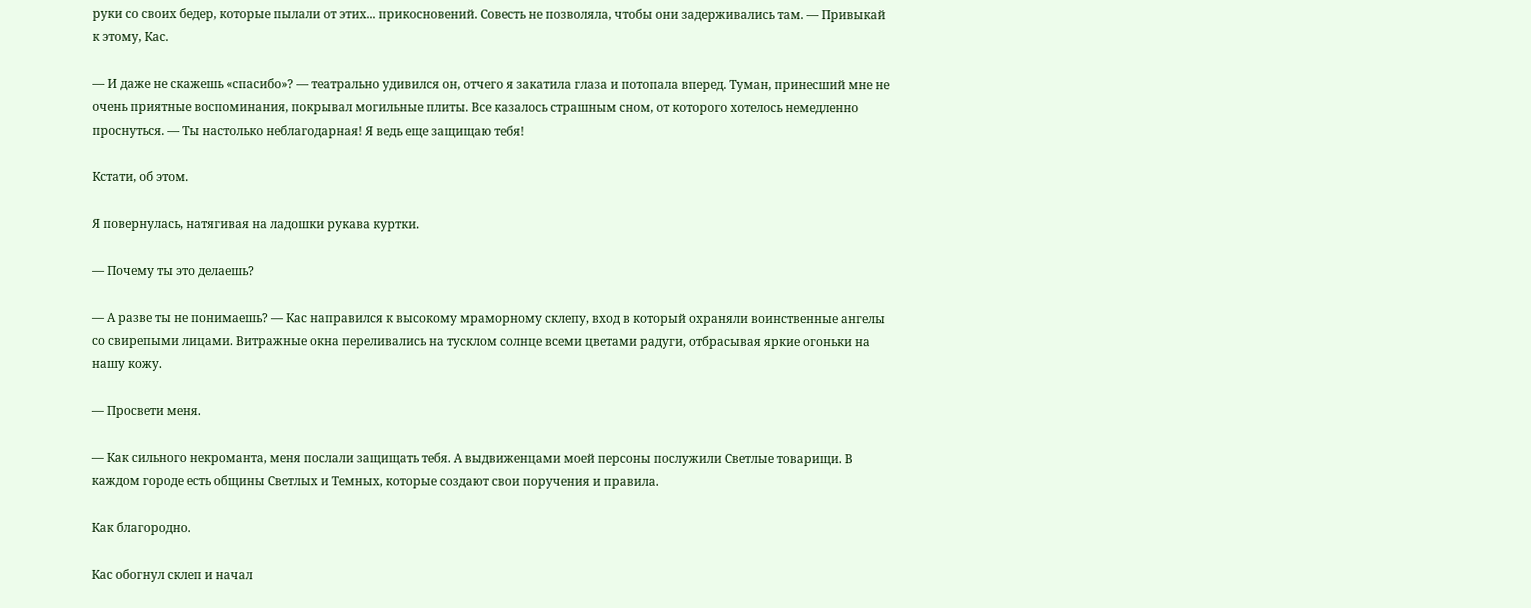руки со своих бедер, которые пылали от этих... прикосновений. Совесть не позволяла, чтобы они задерживались там. — Привыкай к этому, Кас.

— И даже не скажешь «спасибо»? — театрально удивился он, отчего я закатила глаза и потопала вперед. Туман, принесший мне не очень приятные воспоминания, покрывал могильные плиты. Все казалось страшным сном, от которого хотелось немедленно проснуться. — Ты настолько неблагодарная! Я ведь еще защищаю тебя!

Кстати, об этом.

Я повернулась, натягивая на ладошки рукава куртки.

— Почему ты это делаешь?

— А разве ты не понимаешь? — Кас направился к высокому мраморному склепу, вход в который охраняли воинственные ангелы со свирепыми лицами. Витражные окна переливались на тусклом солнце всеми цветами радуги, отбрасывая яркие огоньки на нашу кожу.

— Просвети меня.

— Как сильного некроманта, меня послали защищать тебя. А выдвиженцами моей персоны послужили Светлые товарищи. В каждом городе есть общины Светлых и Темных, которые создают свои поручения и правила.

Как благородно.

Кас обогнул склеп и начал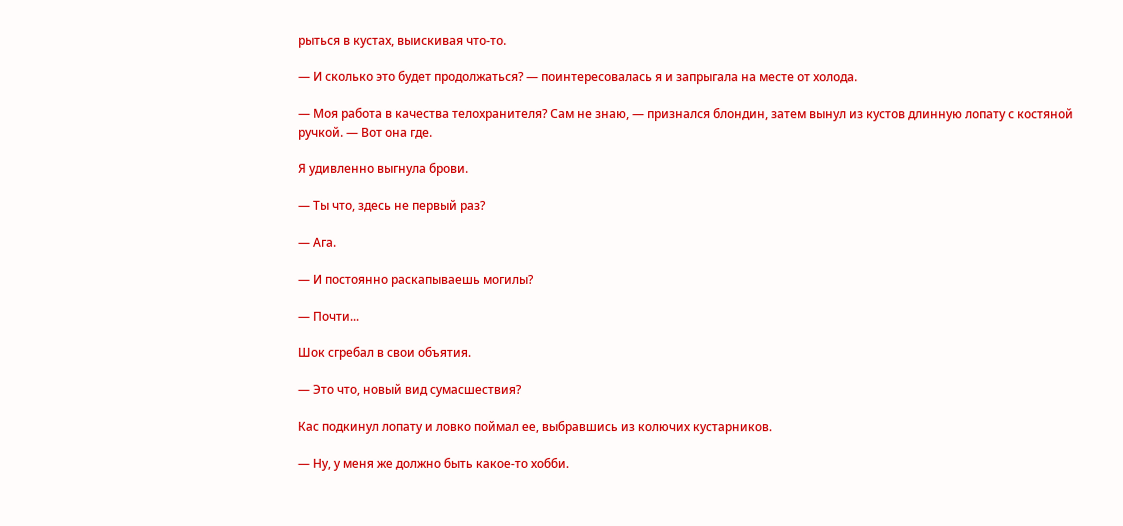рыться в кустах, выискивая что-то.

— И сколько это будет продолжаться? — поинтересовалась я и запрыгала на месте от холода.

— Моя работа в качества телохранителя? Сам не знаю, — признался блондин, затем вынул из кустов длинную лопату с костяной ручкой. — Вот она где.

Я удивленно выгнула брови.

— Ты что, здесь не первый раз?

— Ага.

— И постоянно раскапываешь могилы?

— Почти...

Шок сгребал в свои объятия.

— Это что, новый вид сумасшествия?

Кас подкинул лопату и ловко поймал ее, выбравшись из колючих кустарников.

— Ну, у меня же должно быть какое-то хобби.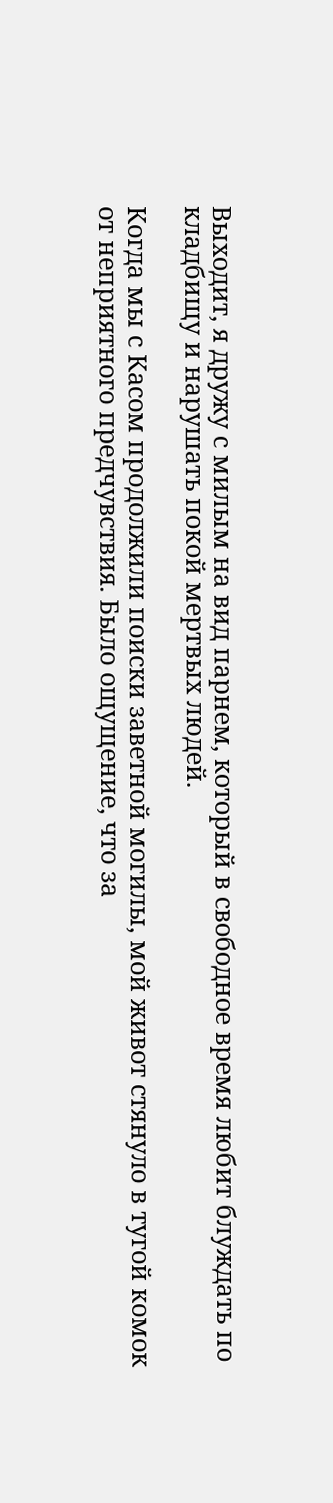Выходит, я дружу с милым на вид парнем, который в свободное время любит блуждать по кладбищу и нарушать покой мертвых людей.

Когда мы с Касом продолжили поиски заветной могилы, мой живот стянуло в тугой комок от неприятного предчувствия. Было ощущение, что за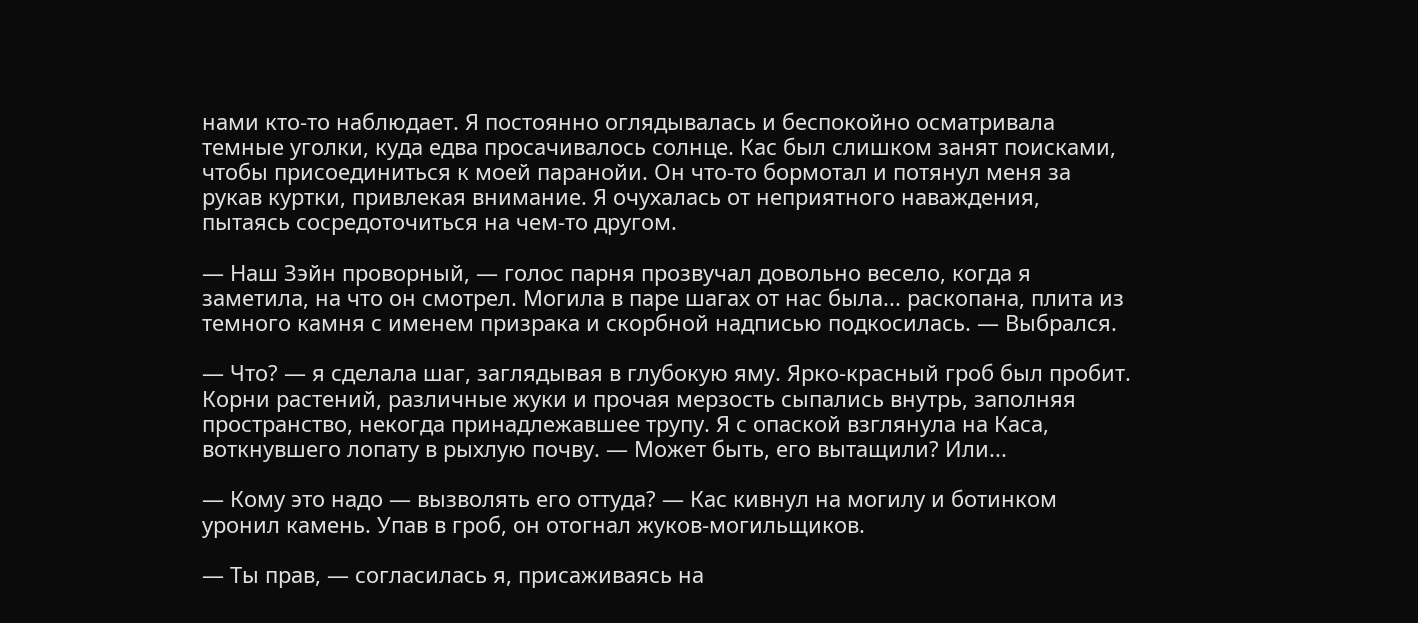нами кто-то наблюдает. Я постоянно оглядывалась и беспокойно осматривала темные уголки, куда едва просачивалось солнце. Кас был слишком занят поисками, чтобы присоединиться к моей паранойи. Он что-то бормотал и потянул меня за рукав куртки, привлекая внимание. Я очухалась от неприятного наваждения, пытаясь сосредоточиться на чем-то другом.

— Наш Зэйн проворный, — голос парня прозвучал довольно весело, когда я заметила, на что он смотрел. Могила в паре шагах от нас была... раскопана, плита из темного камня с именем призрака и скорбной надписью подкосилась. — Выбрался.

— Что? — я сделала шаг, заглядывая в глубокую яму. Ярко-красный гроб был пробит. Корни растений, различные жуки и прочая мерзость сыпались внутрь, заполняя пространство, некогда принадлежавшее трупу. Я с опаской взглянула на Каса, воткнувшего лопату в рыхлую почву. — Может быть, его вытащили? Или...

— Кому это надо — вызволять его оттуда? — Кас кивнул на могилу и ботинком уронил камень. Упав в гроб, он отогнал жуков-могильщиков.

— Ты прав, — согласилась я, присаживаясь на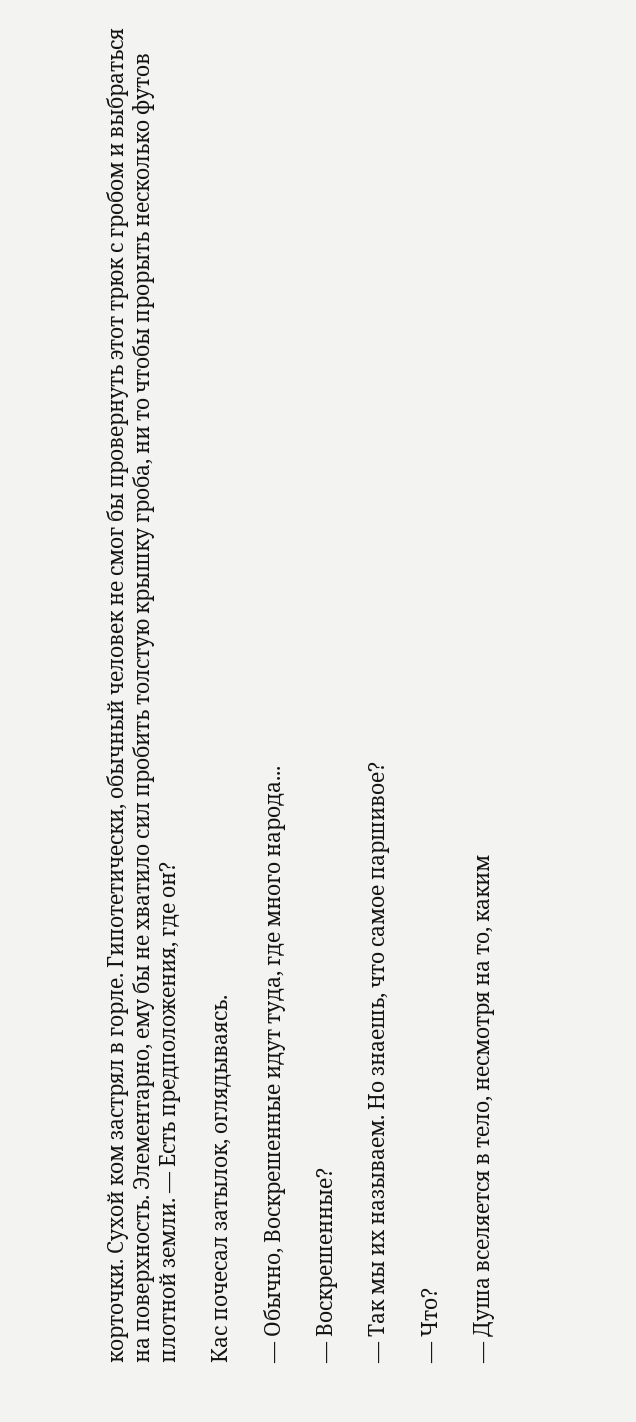корточки. Сухой ком застрял в горле. Гипотетически, обычный человек не смог бы провернуть этот трюк с гробом и выбраться на поверхность. Элементарно, ему бы не хватило сил пробить толстую крышку гроба, ни то чтобы прорыть несколько футов плотной земли. — Есть предположения, где он?

Кас почесал затылок, оглядываясь.

— Обычно, Воскрешенные идут туда, где много народа...

— Воскрешенные?

— Так мы их называем. Но знаешь, что самое паршивое?

— Что?

— Душа вселяется в тело, несмотря на то, каким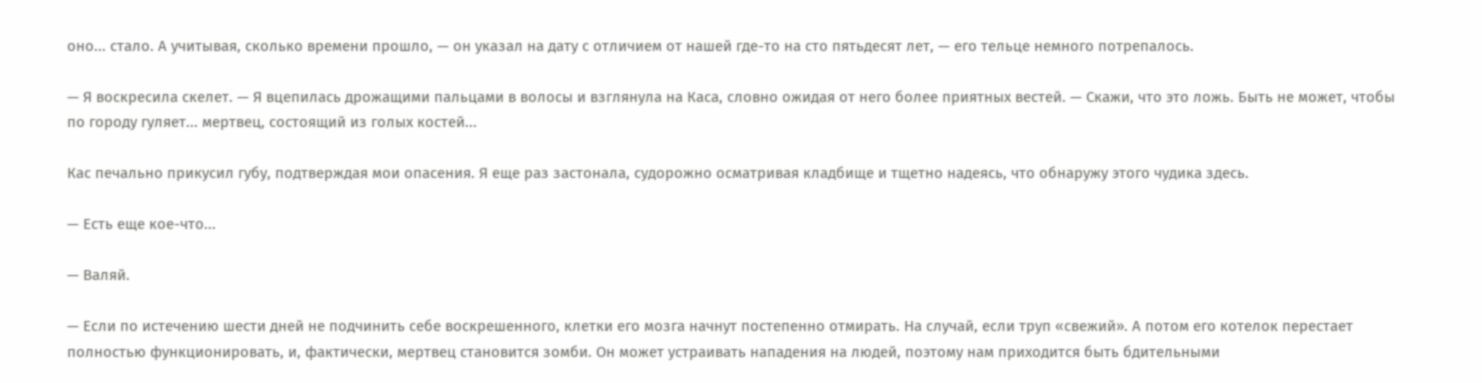оно... стало. А учитывая, сколько времени прошло, — он указал на дату с отличием от нашей где-то на сто пятьдесят лет, — его тельце немного потрепалось.

— Я воскресила скелет. — Я вцепилась дрожащими пальцами в волосы и взглянула на Каса, словно ожидая от него более приятных вестей. — Скажи, что это ложь. Быть не может, чтобы по городу гуляет... мертвец, состоящий из голых костей...

Кас печально прикусил губу, подтверждая мои опасения. Я еще раз застонала, судорожно осматривая кладбище и тщетно надеясь, что обнаружу этого чудика здесь.

— Есть еще кое-что...

— Валяй.

— Если по истечению шести дней не подчинить себе воскрешенного, клетки его мозга начнут постепенно отмирать. На случай, если труп «свежий». А потом его котелок перестает полностью функционировать, и, фактически, мертвец становится зомби. Он может устраивать нападения на людей, поэтому нам приходится быть бдительными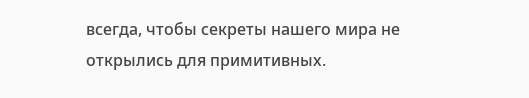всегда, чтобы секреты нашего мира не открылись для примитивных.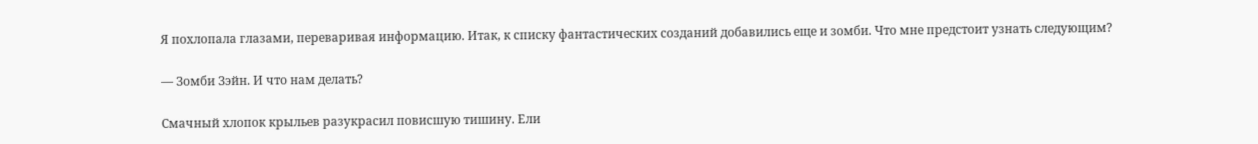Я похлопала глазами, переваривая информацию. Итак, к списку фантастических созданий добавились еще и зомби. Что мне предстоит узнать следующим?

— Зомби Зэйн. И что нам делать?

Смачный хлопок крыльев разукрасил повисшую тишину. Ели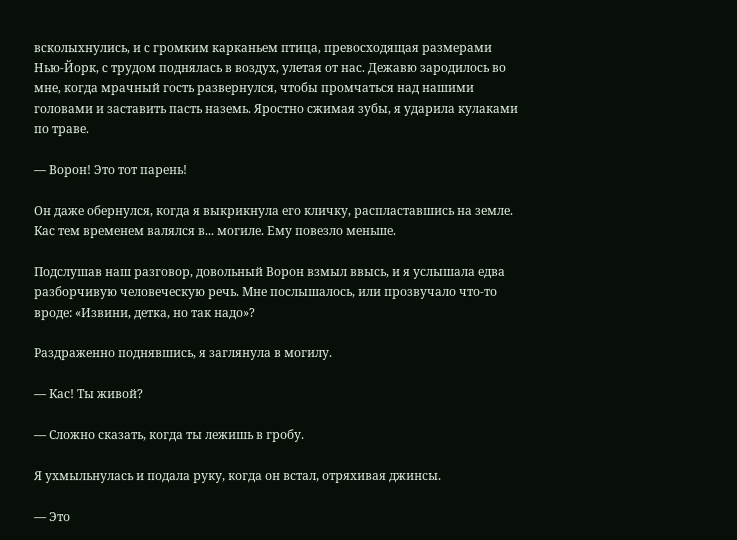всколыхнулись, и с громким карканьем птица, превосходящая размерами Нью-Йорк, с трудом поднялась в воздух, улетая от нас. Дежавю зародилось во мне, когда мрачный гость развернулся, чтобы промчаться над нашими головами и заставить пасть наземь. Яростно сжимая зубы, я ударила кулаками по траве.

— Ворон! Это тот парень!

Он даже обернулся, когда я выкрикнула его кличку, распластавшись на земле. Кас тем временем валялся в... могиле. Ему повезло меньше.

Подслушав наш разговор, довольный Ворон взмыл ввысь, и я услышала едва разборчивую человеческую речь. Мне послышалось, или прозвучало что-то вроде: «Извини, детка, но так надо»?

Раздраженно поднявшись, я заглянула в могилу.

— Кас! Ты живой?

— Сложно сказать, когда ты лежишь в гробу.

Я ухмыльнулась и подала руку, когда он встал, отряхивая джинсы.

— Это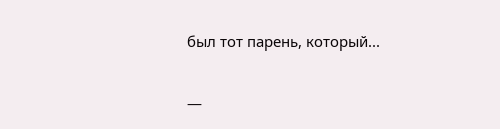был тот парень, который...

—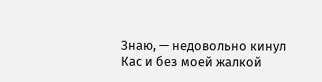Знаю, — недовольно кинул Кас и без моей жалкой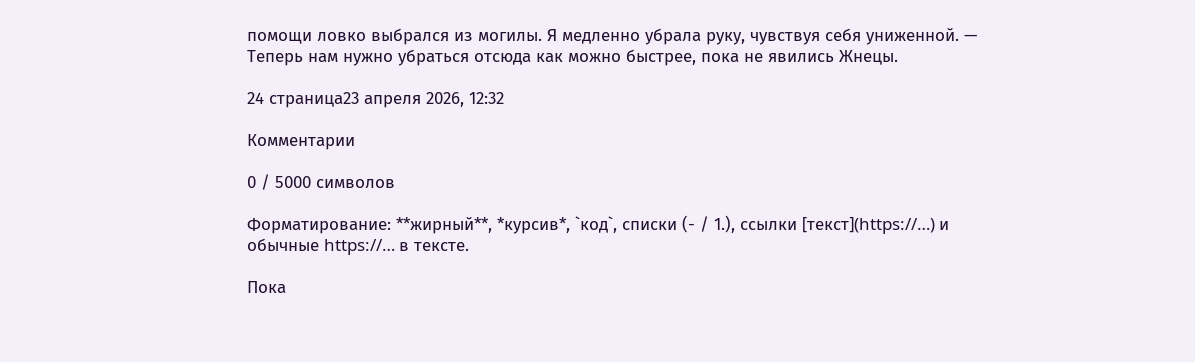помощи ловко выбрался из могилы. Я медленно убрала руку, чувствуя себя униженной. — Теперь нам нужно убраться отсюда как можно быстрее, пока не явились Жнецы.

24 страница23 апреля 2026, 12:32

Комментарии

0 / 5000 символов

Форматирование: **жирный**, *курсив*, `код`, списки (- / 1.), ссылки [текст](https://…) и обычные https://… в тексте.

Пока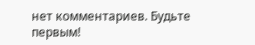нет комментариев. Будьте первым!